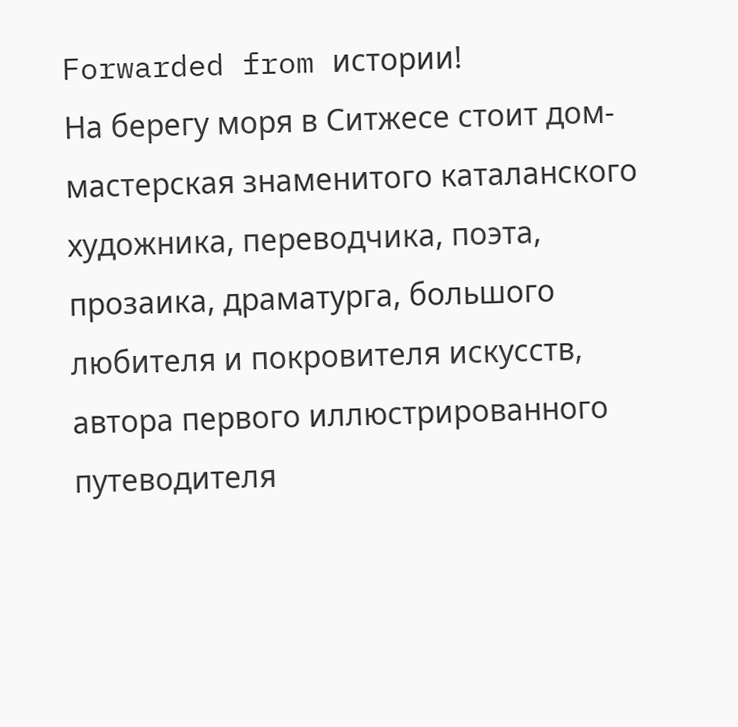Forwarded from истории!
На берегу моря в Ситжесе стоит дом-мастерская знаменитого каталанского художника, переводчика, поэта, прозаика, драматурга, большого любителя и покровителя искусств, автора первого иллюстрированного путеводителя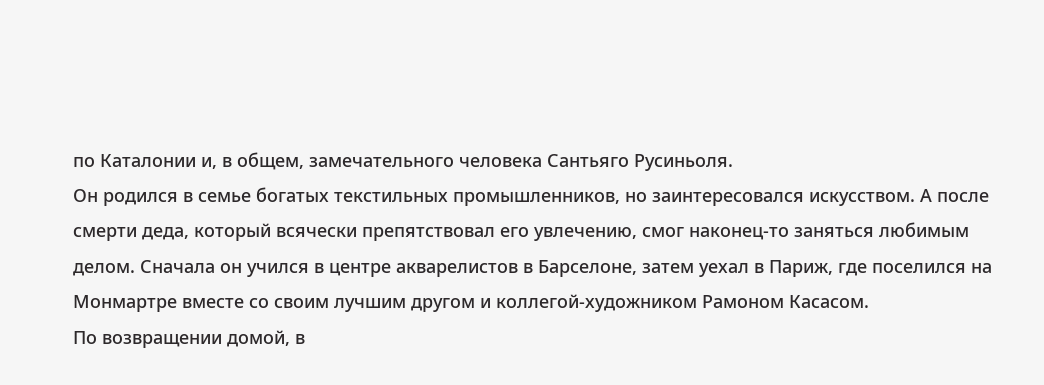по Каталонии и, в общем, замечательного человека Сантьяго Русиньоля.
Он родился в семье богатых текстильных промышленников, но заинтересовался искусством. А после смерти деда, который всячески препятствовал его увлечению, смог наконец-то заняться любимым делом. Сначала он учился в центре акварелистов в Барселоне, затем уехал в Париж, где поселился на Монмартре вместе со своим лучшим другом и коллегой-художником Рамоном Касасом.
По возвращении домой, в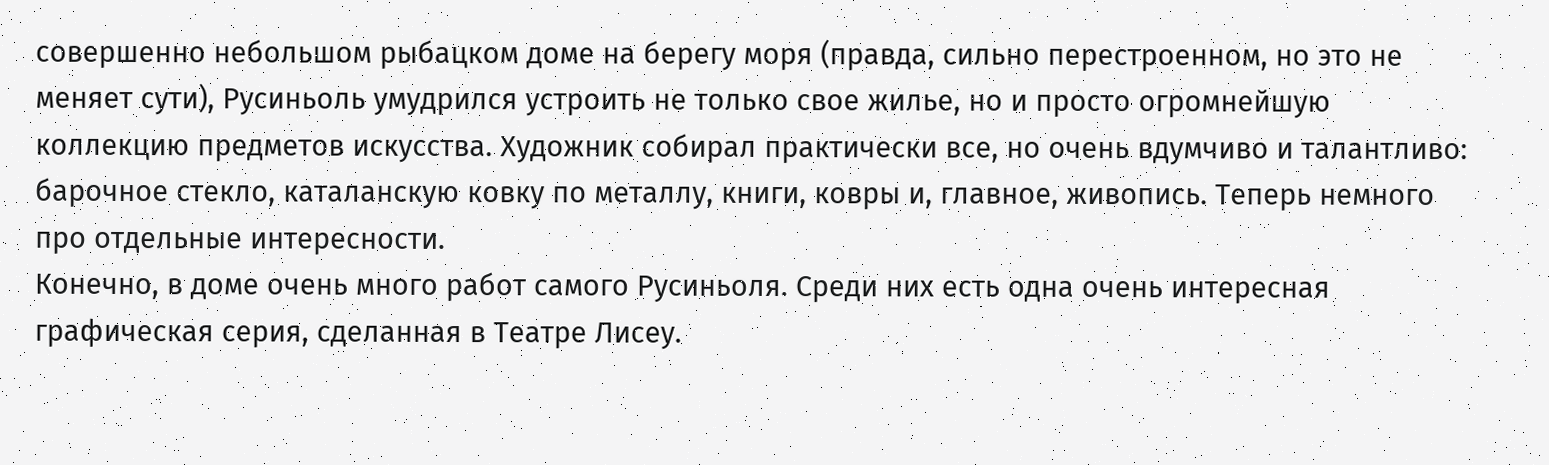совершенно небольшом рыбацком доме на берегу моря (правда, сильно перестроенном, но это не меняет сути), Русиньоль умудрился устроить не только свое жилье, но и просто огромнейшую коллекцию предметов искусства. Художник собирал практически все, но очень вдумчиво и талантливо: барочное стекло, каталанскую ковку по металлу, книги, ковры и, главное, живопись. Теперь немного про отдельные интересности.
Конечно, в доме очень много работ самого Русиньоля. Среди них есть одна очень интересная графическая серия, сделанная в Театре Лисеу.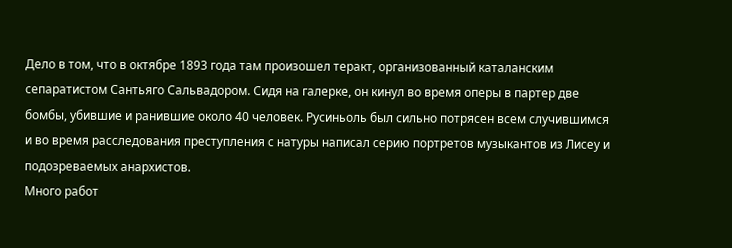Дело в том, что в октябре 1893 года там произошел теракт, организованный каталанским сепаратистом Сантьяго Сальвадором. Сидя на галерке, он кинул во время оперы в партер две бомбы, убившие и ранившие около 40 человек. Русиньоль был сильно потрясен всем случившимся и во время расследования преступления с натуры написал серию портретов музыкантов из Лисеу и подозреваемых анархистов.
Много работ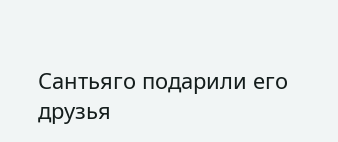Сантьяго подарили его друзья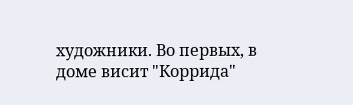художники. Во первых, в доме висит "Коррида"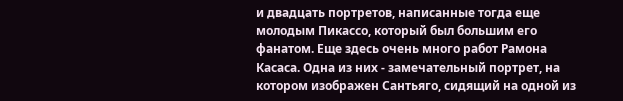и двадцать портретов, написанные тогда еще молодым Пикассо, который был большим его фанатом. Еще здесь очень много работ Рамона Касаса. Одна из них - замечательный портрет, на котором изображен Сантьяго, сидящий на одной из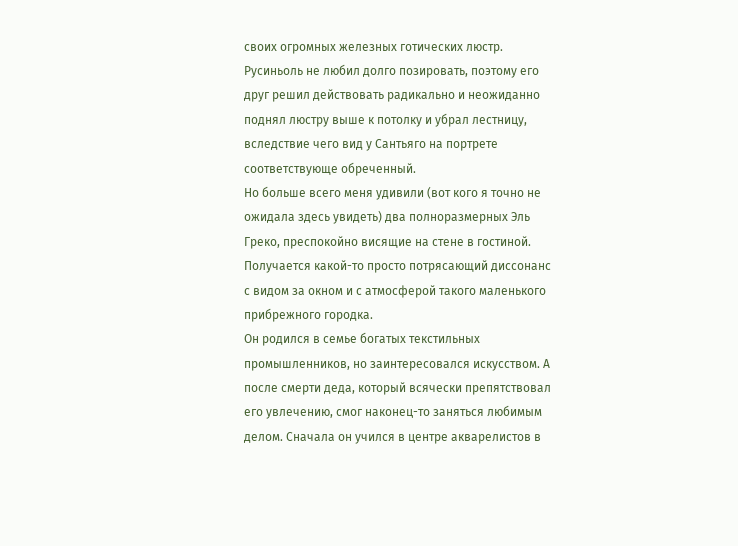своих огромных железных готических люстр. Русиньоль не любил долго позировать, поэтому его друг решил действовать радикально и неожиданно поднял люстру выше к потолку и убрал лестницу, вследствие чего вид у Сантьяго на портрете соответствующе обреченный.
Но больше всего меня удивили (вот кого я точно не ожидала здесь увидеть) два полноразмерных Эль Греко, преспокойно висящие на стене в гостиной. Получается какой-то просто потрясающий диссонанс с видом за окном и с атмосферой такого маленького прибрежного городка.
Он родился в семье богатых текстильных промышленников, но заинтересовался искусством. А после смерти деда, который всячески препятствовал его увлечению, смог наконец-то заняться любимым делом. Сначала он учился в центре акварелистов в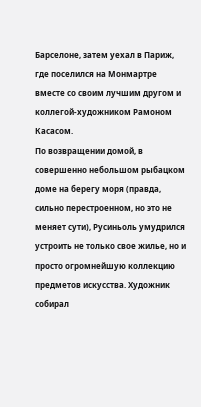Барселоне, затем уехал в Париж, где поселился на Монмартре вместе со своим лучшим другом и коллегой-художником Рамоном Касасом.
По возвращении домой, в совершенно небольшом рыбацком доме на берегу моря (правда, сильно перестроенном, но это не меняет сути), Русиньоль умудрился устроить не только свое жилье, но и просто огромнейшую коллекцию предметов искусства. Художник собирал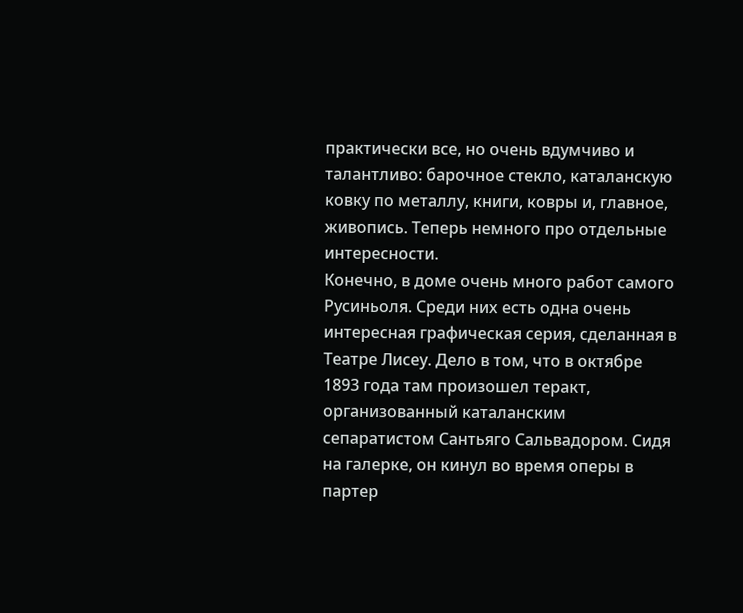практически все, но очень вдумчиво и талантливо: барочное стекло, каталанскую ковку по металлу, книги, ковры и, главное, живопись. Теперь немного про отдельные интересности.
Конечно, в доме очень много работ самого Русиньоля. Среди них есть одна очень интересная графическая серия, сделанная в Театре Лисеу. Дело в том, что в октябре 1893 года там произошел теракт, организованный каталанским сепаратистом Сантьяго Сальвадором. Сидя на галерке, он кинул во время оперы в партер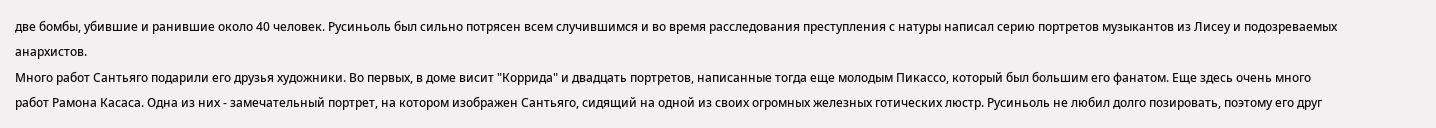две бомбы, убившие и ранившие около 40 человек. Русиньоль был сильно потрясен всем случившимся и во время расследования преступления с натуры написал серию портретов музыкантов из Лисеу и подозреваемых анархистов.
Много работ Сантьяго подарили его друзья художники. Во первых, в доме висит "Коррида" и двадцать портретов, написанные тогда еще молодым Пикассо, который был большим его фанатом. Еще здесь очень много работ Рамона Касаса. Одна из них - замечательный портрет, на котором изображен Сантьяго, сидящий на одной из своих огромных железных готических люстр. Русиньоль не любил долго позировать, поэтому его друг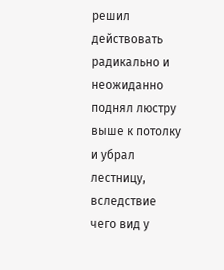решил действовать радикально и неожиданно поднял люстру выше к потолку и убрал лестницу, вследствие чего вид у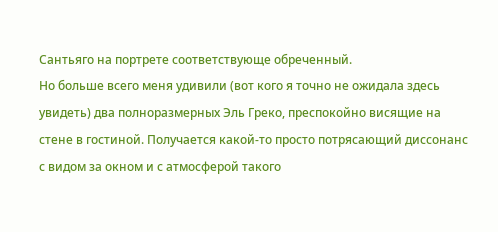Сантьяго на портрете соответствующе обреченный.
Но больше всего меня удивили (вот кого я точно не ожидала здесь увидеть) два полноразмерных Эль Греко, преспокойно висящие на стене в гостиной. Получается какой-то просто потрясающий диссонанс с видом за окном и с атмосферой такого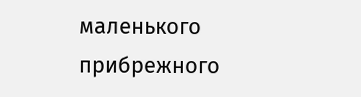маленького прибрежного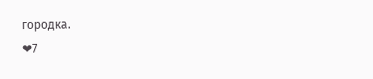городка.
❤7